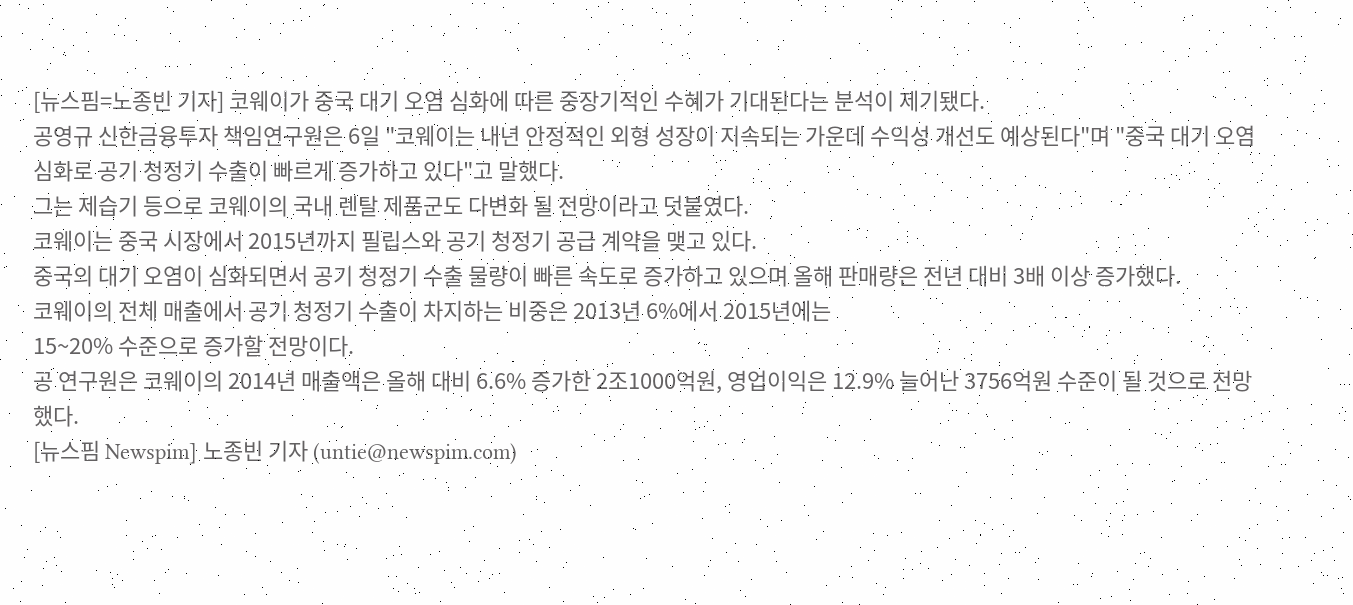[뉴스핌=노종빈 기자] 코웨이가 중국 대기 오염 심화에 따른 중장기적인 수혜가 기대된다는 분석이 제기됐다.
공영규 신한금융투자 책임연구원은 6일 "코웨이는 내년 안정적인 외형 성장이 지속되는 가운데 수익성 개선도 예상된다"며 "중국 대기 오염 심화로 공기 청정기 수출이 빠르게 증가하고 있다"고 말했다.
그는 제습기 등으로 코웨이의 국내 렌탈 제품군도 다변화 될 전망이라고 덧붙였다.
코웨이는 중국 시장에서 2015년까지 필립스와 공기 청정기 공급 계약을 맺고 있다.
중국의 대기 오염이 심화되면서 공기 청정기 수출 물량이 빠른 속도로 증가하고 있으며 올해 판매량은 전년 대비 3배 이상 증가했다.
코웨이의 전체 매출에서 공기 청정기 수출이 차지하는 비중은 2013년 6%에서 2015년에는
15~20% 수준으로 증가할 전망이다.
공 연구원은 코웨이의 2014년 매출액은 올해 대비 6.6% 증가한 2조1000억원, 영업이익은 12.9% 늘어난 3756억원 수준이 될 것으로 전망했다.
[뉴스핌 Newspim] 노종빈 기자 (untie@newspim.com)